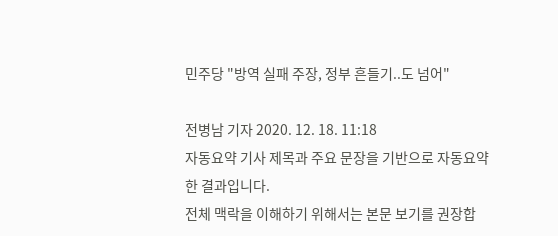민주당 "방역 실패 주장, 정부 흔들기..도 넘어"

전병남 기자 2020. 12. 18. 11:18
자동요약 기사 제목과 주요 문장을 기반으로 자동요약한 결과입니다.
전체 맥락을 이해하기 위해서는 본문 보기를 권장합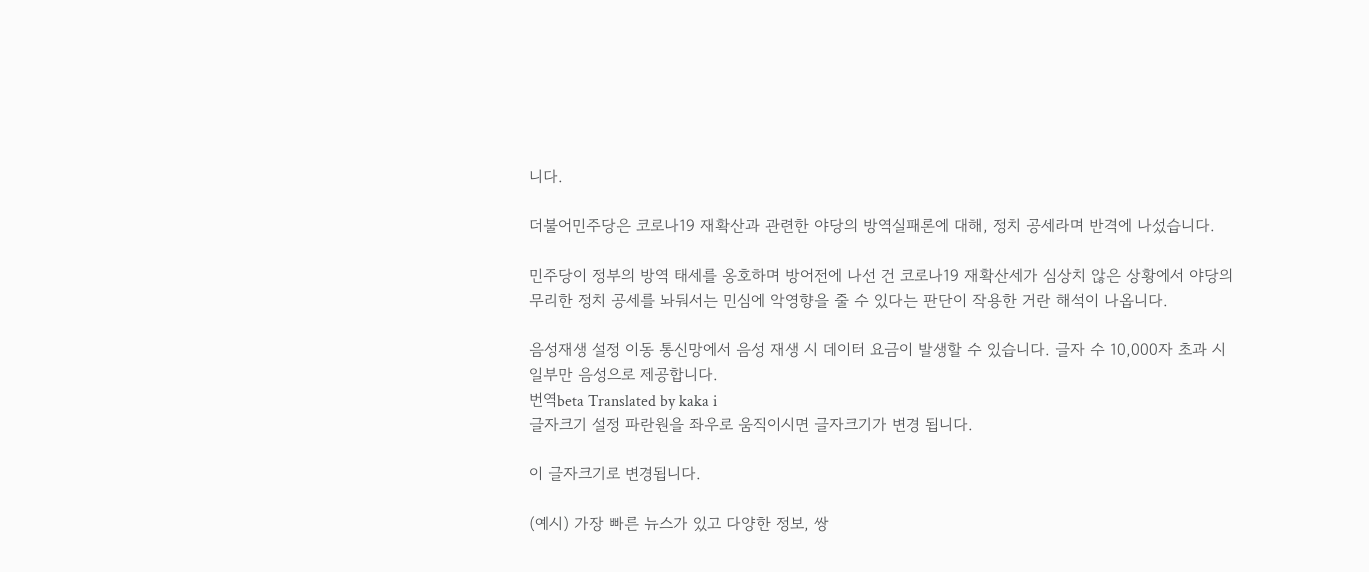니다.

더불어민주당은 코로나19 재확산과 관련한 야당의 방역실패론에 대해, 정치 공세라며 반격에 나섰습니다.

민주당이 정부의 방역 태세를 옹호하며 방어전에 나선 건 코로나19 재확산세가 심상치 않은 상황에서 야당의 무리한 정치 공세를 놔둬서는 민심에 악영향을 줄 수 있다는 판단이 작용한 거란 해석이 나옵니다.

음성재생 설정 이동 통신망에서 음성 재생 시 데이터 요금이 발생할 수 있습니다. 글자 수 10,000자 초과 시 일부만 음성으로 제공합니다.
번역beta Translated by kaka i
글자크기 설정 파란원을 좌우로 움직이시면 글자크기가 변경 됩니다.

이 글자크기로 변경됩니다.

(예시) 가장 빠른 뉴스가 있고 다양한 정보, 쌍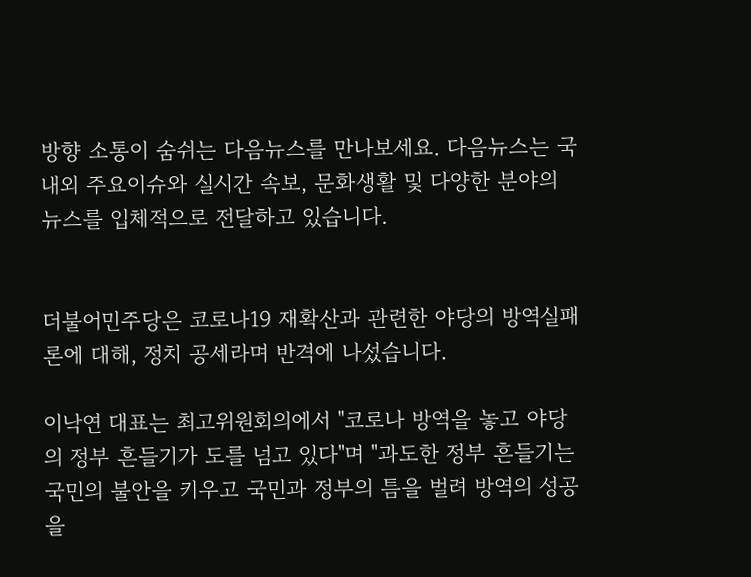방향 소통이 숨쉬는 다음뉴스를 만나보세요. 다음뉴스는 국내외 주요이슈와 실시간 속보, 문화생활 및 다양한 분야의 뉴스를 입체적으로 전달하고 있습니다.


더불어민주당은 코로나19 재확산과 관련한 야당의 방역실패론에 대해, 정치 공세라며 반격에 나섰습니다.

이낙연 대표는 최고위원회의에서 "코로나 방역을 놓고 야당의 정부 흔들기가 도를 넘고 있다"며 "과도한 정부 흔들기는 국민의 불안을 키우고 국민과 정부의 틈을 벌려 방역의 성공을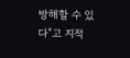방해할 수 있다"고 지적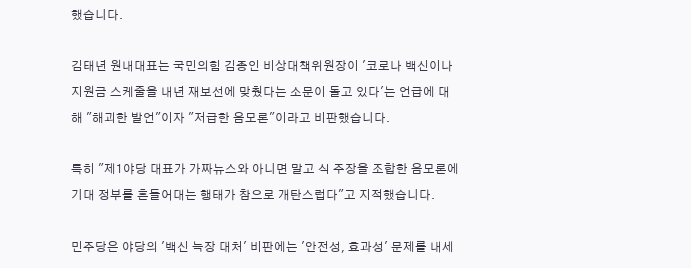했습니다.

김태년 원내대표는 국민의힘 김종인 비상대책위원장이 '코로나 백신이나 지원금 스케줄을 내년 재보선에 맞췄다는 소문이 돌고 있다'는 언급에 대해 "해괴한 발언"이자 "저급한 음모론"이라고 비판했습니다.

특히 "제1야당 대표가 가짜뉴스와 아니면 말고 식 주장을 조합한 음모론에 기대 정부를 흔들어대는 행태가 참으로 개탄스럽다"고 지적했습니다.

민주당은 야당의 '백신 늑장 대처' 비판에는 '안전성, 효과성' 문제를 내세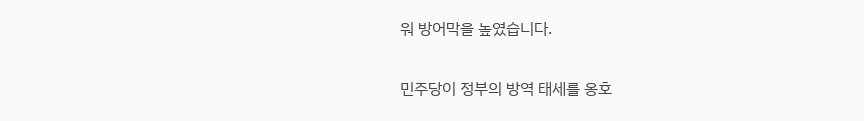워 방어막을 높였습니다.

민주당이 정부의 방역 태세를 옹호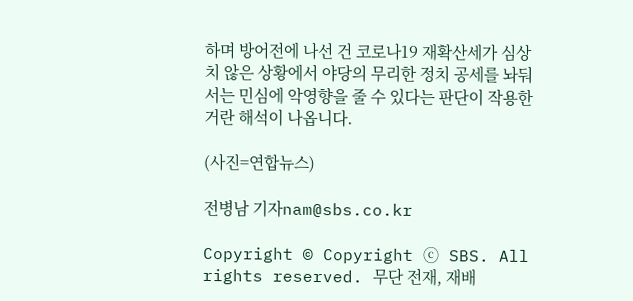하며 방어전에 나선 건 코로나19 재확산세가 심상치 않은 상황에서 야당의 무리한 정치 공세를 놔둬서는 민심에 악영향을 줄 수 있다는 판단이 작용한 거란 해석이 나옵니다.

(사진=연합뉴스)

전병남 기자nam@sbs.co.kr

Copyright © Copyright ⓒ SBS. All rights reserved. 무단 전재, 재배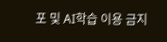포 및 AI학습 이용 금지